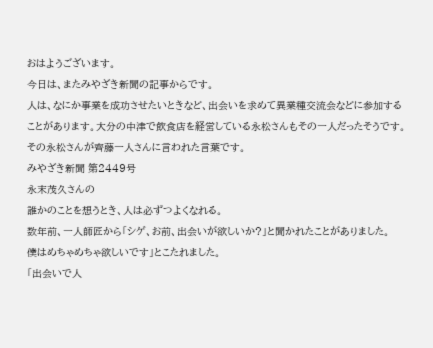おはようございます。
今日は、またみやざき新聞の記事からです。
人は、なにか事業を成功させたいときなど、出会いを求めて異業種交流会などに参加することがあります。大分の中津で飲食店を経営している永松さんもその一人だったそうです。
その永松さんが齊藤一人さんに言われた言葉です。
みやざき新聞 第2449号
永末茂久さんの
誰かのことを想うとき、人は必ずつよくなれる。
数年前、一人師匠から「シゲ、お前、出会いが欲しいか?」と聞かれたことがありました。
僕はめちゃめちゃ欲しいです」とこたれました。
「出会いで人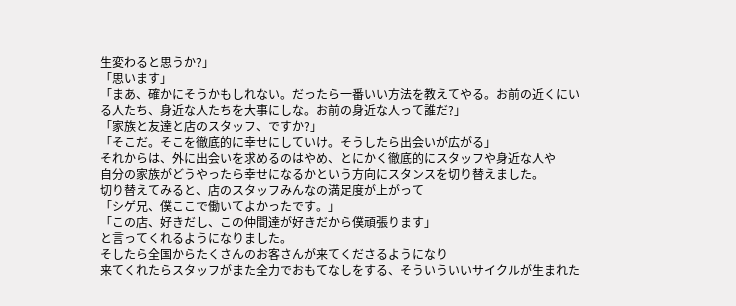生変わると思うか?」
「思います」
「まあ、確かにそうかもしれない。だったら一番いい方法を教えてやる。お前の近くにいる人たち、身近な人たちを大事にしな。お前の身近な人って誰だ?」
「家族と友達と店のスタッフ、ですか?」
「そこだ。そこを徹底的に幸せにしていけ。そうしたら出会いが広がる」
それからは、外に出会いを求めるのはやめ、とにかく徹底的にスタッフや身近な人や
自分の家族がどうやったら幸せになるかという方向にスタンスを切り替えました。
切り替えてみると、店のスタッフみんなの満足度が上がって
「シゲ兄、僕ここで働いてよかったです。」
「この店、好きだし、この仲間達が好きだから僕頑張ります」
と言ってくれるようになりました。
そしたら全国からたくさんのお客さんが来てくださるようになり
来てくれたらスタッフがまた全力でおもてなしをする、そういういいサイクルが生まれた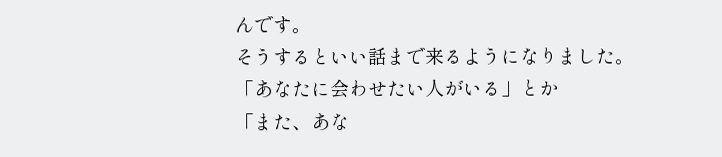んです。
そうするといい話まで来るようになりました。
「あなたに会わせたい人がいる」とか
「また、あな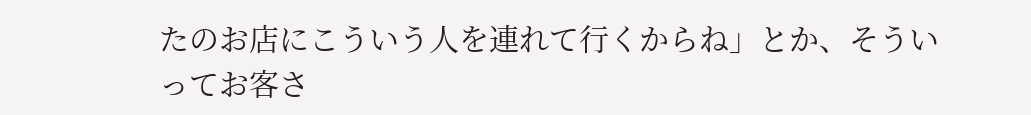たのお店にこういう人を連れて行くからね」とか、そういってお客さ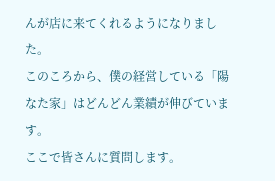んが店に来てくれるようになりました。
このころから、僕の経営している「陽なた家」はどんどん業績が伸びています。
ここで皆さんに質問します。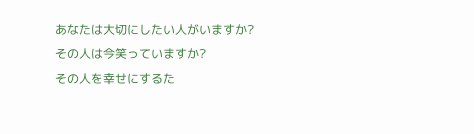あなたは大切にしたい人がいますか?
その人は今笑っていますか?
その人を幸せにするた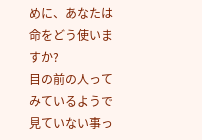めに、あなたは命をどう使いますか?
目の前の人ってみているようで見ていない事っ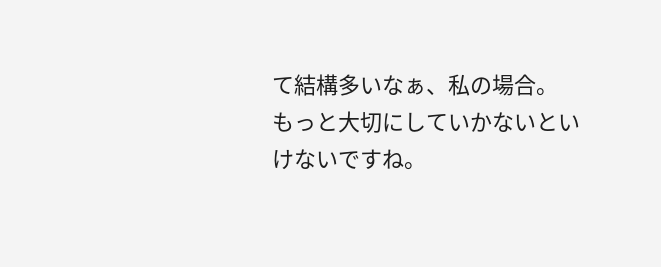て結構多いなぁ、私の場合。
もっと大切にしていかないといけないですね。